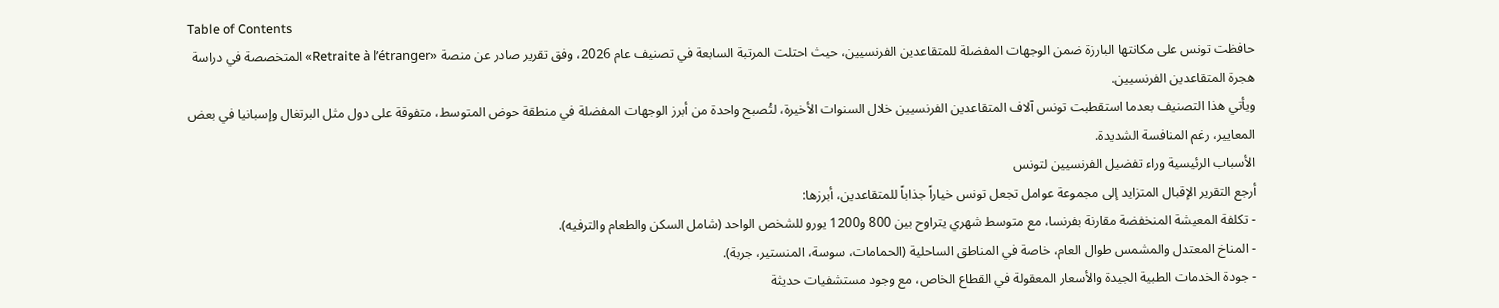Table of Contents
حافظت تونس على مكانتها البارزة ضمن الوجهات المفضلة للمتقاعدين الفرنسيين، حيث احتلت المرتبة السابعة في تصنيف عام 2026، وفق تقرير صادر عن منصة «Retraite à l’étranger» المتخصصة في دراسة هجرة المتقاعدين الفرنسيين.
ويأتي هذا التصنيف بعدما استقطبت تونس آلاف المتقاعدين الفرنسيين خلال السنوات الأخيرة، لتُصبح واحدة من أبرز الوجهات المفضلة في منطقة حوض المتوسط، متفوقة على دول مثل البرتغال وإسبانيا في بعض المعايير، رغم المنافسة الشديدة.
الأسباب الرئيسية وراء تفضيل الفرنسيين لتونس
أرجع التقرير الإقبال المتزايد إلى مجموعة عوامل تجعل تونس خياراً جذاباً للمتقاعدين، أبرزها:
- تكلفة المعيشة المنخفضة مقارنة بفرنسا، مع متوسط شهري يتراوح بين 800 و1200 يورو للشخص الواحد (شامل السكن والطعام والترفيه).
- المناخ المعتدل والمشمس طوال العام، خاصة في المناطق الساحلية (الحمامات، سوسة، المنستير، جربة).
- جودة الخدمات الطبية الجيدة والأسعار المعقولة في القطاع الخاص، مع وجود مستشفيات حديثة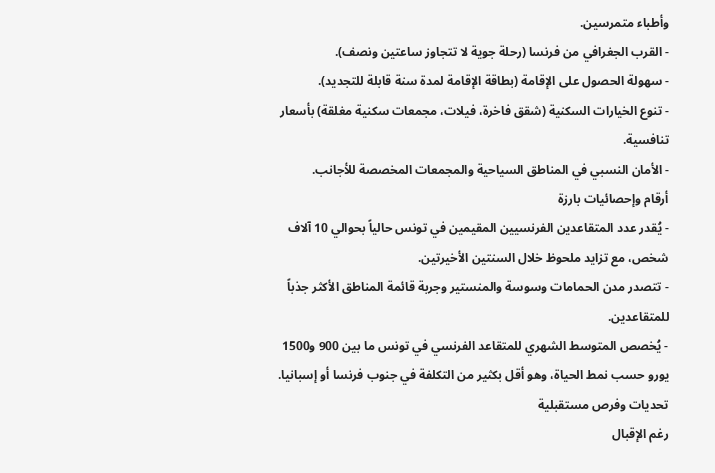وأطباء متمرسين.
- القرب الجغرافي من فرنسا (رحلة جوية لا تتجاوز ساعتين ونصف).
- سهولة الحصول على الإقامة (بطاقة الإقامة لمدة سنة قابلة للتجديد).
- تنوع الخيارات السكنية (شقق فاخرة، فيلات، مجمعات سكنية مغلقة) بأسعار تنافسية.
- الأمان النسبي في المناطق السياحية والمجمعات المخصصة للأجانب.
أرقام وإحصائيات بارزة
- يُقدر عدد المتقاعدين الفرنسيين المقيمين في تونس حالياً بحوالي 10 آلاف شخص، مع تزايد ملحوظ خلال السنتين الأخيرتين.
- تتصدر مدن الحمامات وسوسة والمنستير وجربة قائمة المناطق الأكثر جذباً للمتقاعدين.
- يُخصص المتوسط الشهري للمتقاعد الفرنسي في تونس ما بين 900 و1500 يورو حسب نمط الحياة، وهو أقل بكثير من التكلفة في جنوب فرنسا أو إسبانيا.
تحديات وفرص مستقبلية
رغم الإقبال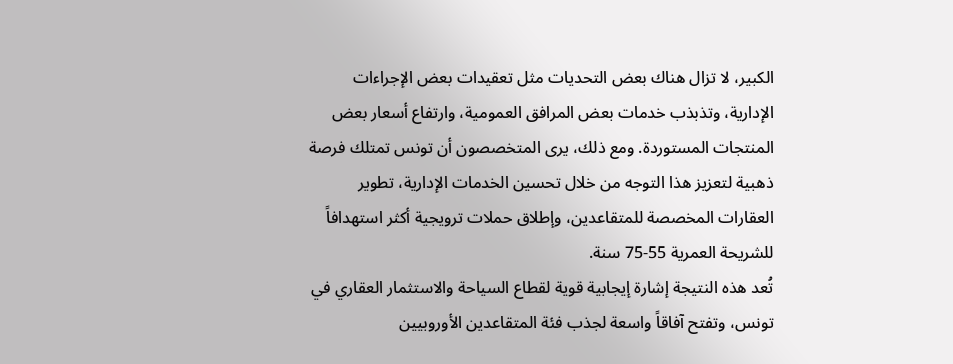الكبير، لا تزال هناك بعض التحديات مثل تعقيدات بعض الإجراءات الإدارية، وتذبذب خدمات بعض المرافق العمومية، وارتفاع أسعار بعض المنتجات المستوردة. ومع ذلك، يرى المتخصصون أن تونس تمتلك فرصة ذهبية لتعزيز هذا التوجه من خلال تحسين الخدمات الإدارية، تطوير العقارات المخصصة للمتقاعدين، وإطلاق حملات ترويجية أكثر استهدافاً للشريحة العمرية 55-75 سنة.
تُعد هذه النتيجة إشارة إيجابية قوية لقطاع السياحة والاستثمار العقاري في تونس، وتفتح آفاقاً واسعة لجذب فئة المتقاعدين الأوروبيين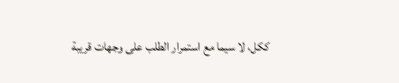ككل، لا سيما مع استمرار الطلب على وجهات قريبة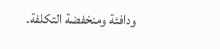ودافئة ومنخفضة التكلفة.